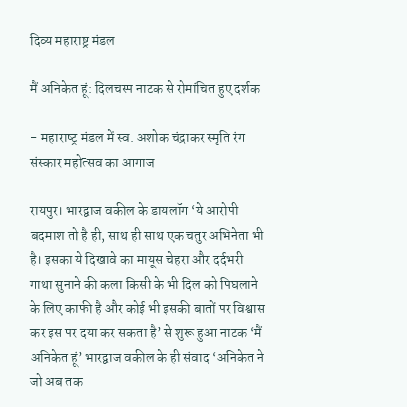दिव्य महाराष्ट्र मंडल

मैं अनिकेत हूं: दिलचस्‍प नाटक से रोमांचित हुए दर्शक

- महाराष्‍ट्र मंडल में स्‍व. अशोक चंद्राकर स्‍मृति रंग संस्‍कार महोत्‍सव का आगाज

रायपुर। भारद्वाज वकील के डायलॉग ‘ये आरोपी बदमाश तो है ही, साथ ही साथ एक चतुर अभिनेता भी है। इसका ये दिखावे का मायूस चेहरा और दर्दभरी गाथा सुनाने की कला किसी के भी दिल को पिघलाने के लिए काफी है और कोई भी इसकी बातों पर विश्वास कर इस पर दया कर सकता है’ से शुरू हुआ नाटक ‘मैं अनिकेत हूं’ भारद्वाज वकील के ही संवाद ‘अनिकेत ने जो अब तक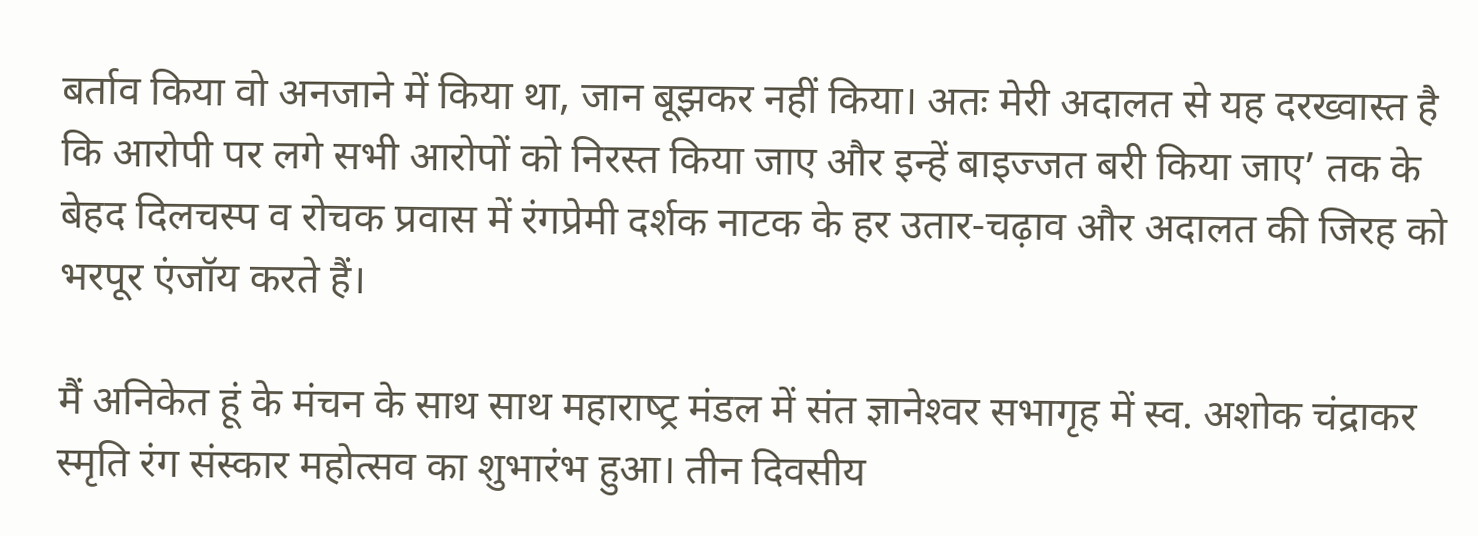बर्ताव किया वो अनजाने में किया था, जान बूझकर नहीं किया। अतः मेरी अदालत से यह दरख्वास्त है कि आरोपी पर लगे सभी आरोपों को निरस्त किया जाए और इन्हें बाइज्जत बरी किया जाए’ तक के बेहद दिलचस्‍प व रोचक प्रवास में रंगप्रेमी दर्शक नाटक के हर उतार-चढ़ाव और अदालत की जिरह को भरपूर एंजॉय करते हैं।

मैं अनिकेत हूं के मंचन के साथ साथ महाराष्‍ट्र मंडल में संत ज्ञानेश्‍वर सभागृह में स्‍व. अशोक चंद्राकर स्‍मृति रंग संस्‍कार महोत्‍सव का शुभारंभ हुआ। तीन दिवसीय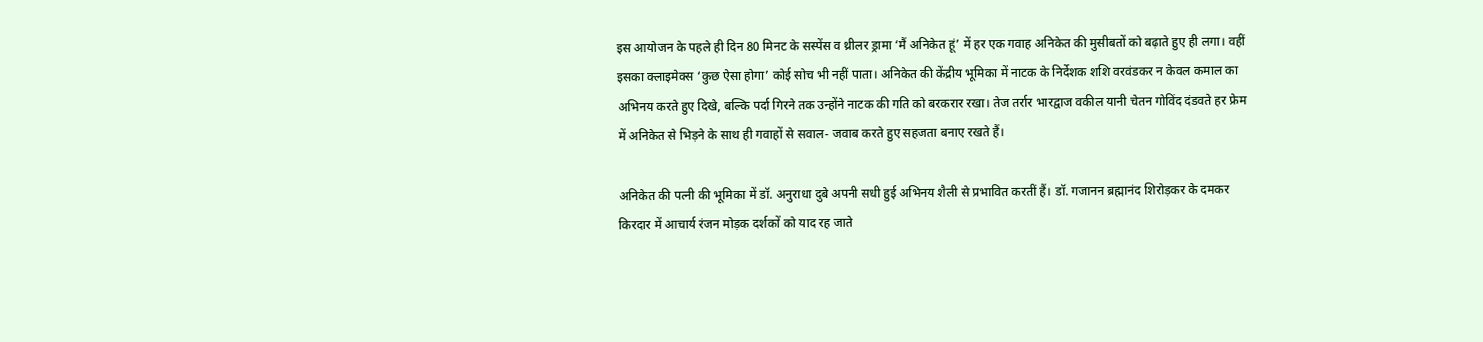इस आयोजन के पहले ही दिन 80 मिनट के सस्‍पेंस व थ्रीलर ड्रामा ‘मैं अनिकेत हूं’ में हर एक गवाह अनिकेत की मुसीबतों को बढ़ाते हुए ही लगा। वहीं इसका क्‍लाइमेक्‍स ‘कुछ ऐसा होगा’ कोई सोच भी नहीं पाता। अनिकेत की केंद्रीय भूमिका में नाटक के निर्देशक शशि वरवंडकर न केवल कमाल का अभिनय करते हुए दिखे, बल्कि पर्दा गिरने तक उन्‍होंने नाटक की गति को बरकरार रखा। तेज तर्रार भारद्वाज वकील यानी चेतन गोविंद दंडवते हर फ्रेम में अनिकेत से भिड़ने के साथ ही गवाहों से सवाल- जवाब करते हुए सहजता बनाए रखते हैं।

अनिकेत की पत्‍नी की भूमिका में डॉ. अनुराधा दुबे अपनी सधी हुई अभिनय शैली से प्रभावित करतीं हैं। डॉ. गजानन ब्रह्मानंद शिरोड़कर के दमकर किरदार में आचार्य रंजन मोड़क दर्शकों को याद रह जाते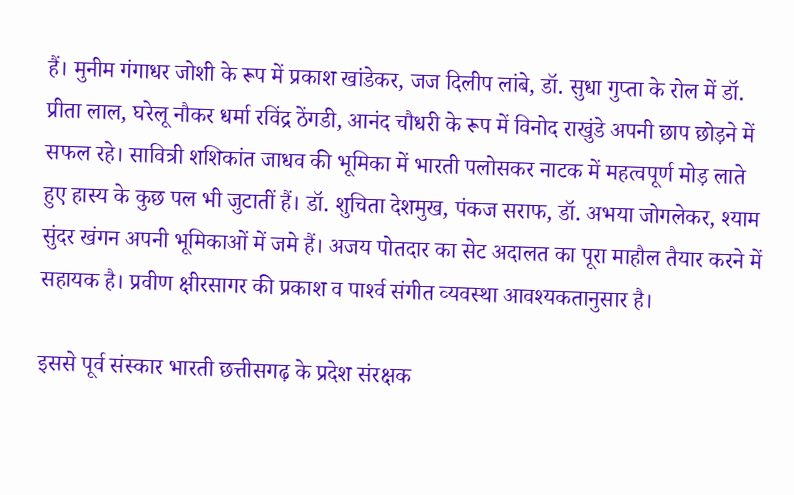हैं। मुनीम गंगाधर जोशी के रूप में प्रकाश खांडेकर, जज दिलीप लांबे, डॉ. सुधा गुप्‍ता के रोल में डॉ. प्रीता लाल, घरेलू नौकर धर्मा रविंद्र ठेंगडी, आनंद चौधरी के रूप में विनोद राखुंडे अपनी छाप छोड़ने में सफल रहे। सावित्री शशिकांत जाधव की भूमिका में भारती पलोसकर नाटक में महत्‍वपूर्ण मोड़ लाते हुए हास्‍य के कुछ पल भी जुटातीं हैं। डॉ. शुचिता देशमुख, पंकज सराफ, डॉ. अभया जोगलेकर, श्‍याम सुंदर खंगन अपनी भूमिकाओं में जमे हैं। अजय पोतदार का सेट अदालत का पूरा माहौल तैयार करने में सहायक है। प्रवीण क्षीरसागर की प्रकाश व पार्श्‍व संगीत व्‍यवस्‍था आवश्‍यकतानुसार है।

इससे पूर्व संस्कार भारती छत्तीसगढ़ के प्रदेश संरक्षक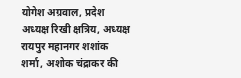योगेश अग्रवाल, प्रदेश अध्यक्ष रिखी क्षत्रिय, अध्यक्ष रायपुर महानगर शशांक शर्मा, अशोक चंद्राकर की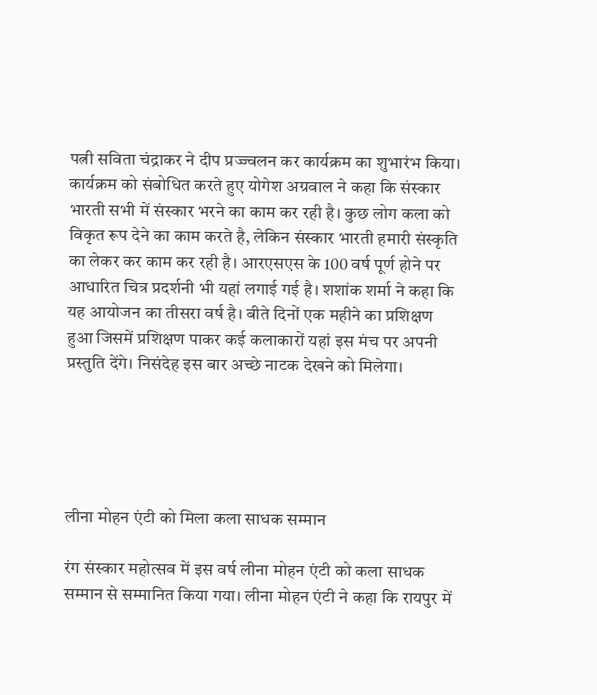पत्नी सविता चंद्राकर ने दीप प्रज्ज्वलन कर कार्यक्रम का शुभारंभ किया। कार्यक्रम को संबोधित करते हुए योगेश अग्रवाल ने कहा कि संस्कार भारती सभी में संस्कार भरने का काम कर रही है। कुछ लोग कला को विकृत रूप देने का काम करते है, लेकिन संस्कार भारती हमारी संस्कृति का लेकर कर काम कर रही है। आरएसएस के 100 वर्ष पूर्ण होने पर आधारित चित्र प्रदर्शनी भी यहां लगाई गई है। शशांक शर्मा ने कहा कि यह आयोजन का तीसरा वर्ष है। बीते दिनों एक महीने का प्रशिक्षण हुआ जिसमें प्रशिक्षण पाकर कई कलाकारों यहां इस मंच पर अपनी प्रस्तुति देंगे। निसंदेह इस बार अच्छे नाटक देखने को मिलेगा।





लीना मोहन एंटी को मिला कला साधक सम्मान

रंग संस्कार महोत्सव में इस वर्ष लीना मोहन एंटी को कला साधक सम्मान से सम्मानित किया गया। लीना मोहन एंटी ने कहा कि रायपुर में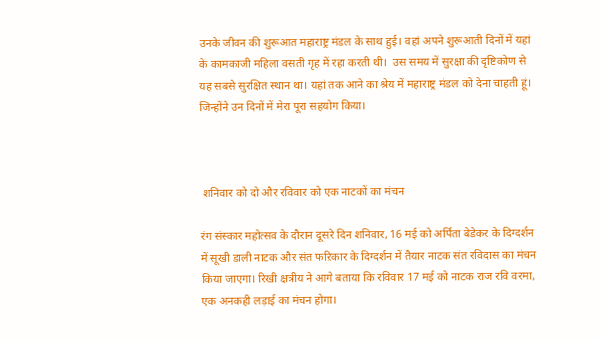उनके जीवन की शुरूआत महाराष्ट्र मंडल के साथ हुई। वहां अपने शुरूआती दिनों में यहां के कामकाजी महिला वसती गृह में रहा करती थी।  उस समय में सुरक्षा की दृष्टिकोण से यह सबसे सुरक्षित स्थान था। यहां तक आने का श्रेय में महाराष्ट्र मंडल को देना चाहती हूं। जिन्होंने उन दिनों में मेरा पूरा सहयोग किया।



 शनिवार को दो और रविवार को एक नाटकों का मंचन

रंग संस्कार महोत्सव के दौरान दूसरे दिन शनिवार, 16 मई को अर्पिता बेडेकर के दिग्दर्शन में सूखी डाली नाटक और संत फऱिकार के दिग्दर्शन में तैयार नाटक संत रविदास का मंचन किया जाएगा। रिखी क्षत्रीय ने आगे बताया कि रविवार 17 मई को नाटक राज रवि वरमा, एक अनकही लड़ाई का मंचन होगा।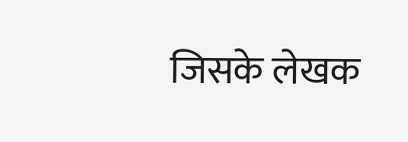जिसके लेखक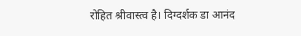रोहित श्रीवास्त्व है। दिग्दर्शक डा आनंद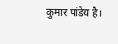कुमार पांडेय है।